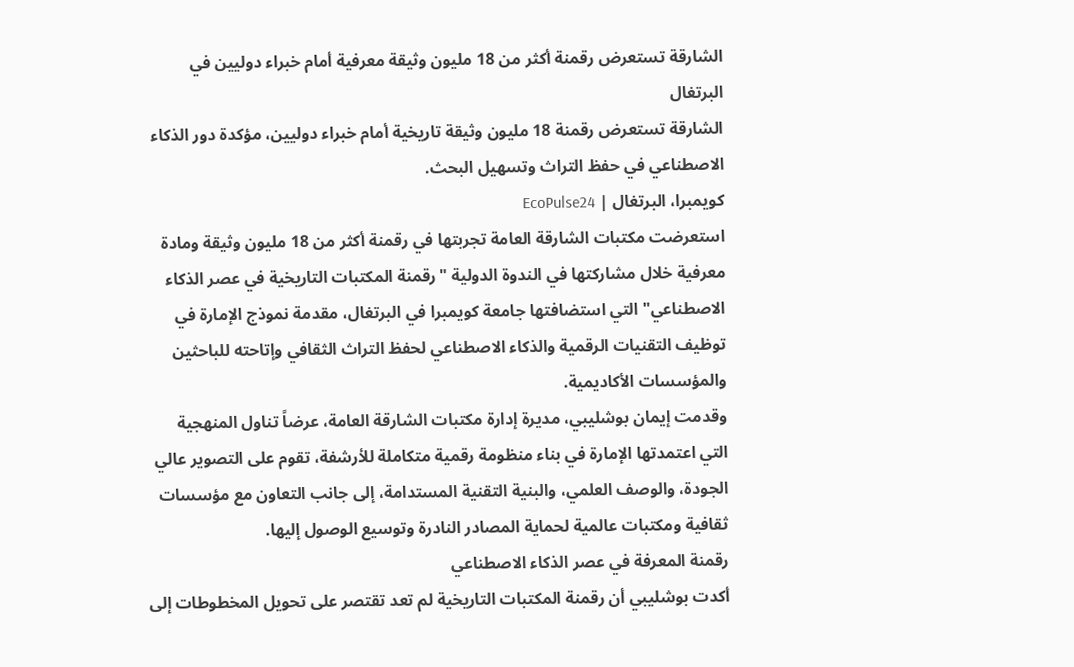الشارقة تستعرض رقمنة أكثر من 18 مليون وثيقة معرفية أمام خبراء دوليين في البرتغال
الشارقة تستعرض رقمنة 18 مليون وثيقة تاريخية أمام خبراء دوليين، مؤكدة دور الذكاء الاصطناعي في حفظ التراث وتسهيل البحث.
كويمبرا، البرتغال | EcoPulse24
استعرضت مكتبات الشارقة العامة تجربتها في رقمنة أكثر من 18 مليون وثيقة ومادة معرفية خلال مشاركتها في الندوة الدولية "رقمنة المكتبات التاريخية في عصر الذكاء الاصطناعي" التي استضافتها جامعة كويمبرا في البرتغال، مقدمة نموذج الإمارة في توظيف التقنيات الرقمية والذكاء الاصطناعي لحفظ التراث الثقافي وإتاحته للباحثين والمؤسسات الأكاديمية.
وقدمت إيمان بوشليبي، مديرة إدارة مكتبات الشارقة العامة، عرضاً تناول المنهجية التي اعتمدتها الإمارة في بناء منظومة رقمية متكاملة للأرشفة، تقوم على التصوير عالي الجودة، والوصف العلمي، والبنية التقنية المستدامة، إلى جانب التعاون مع مؤسسات ثقافية ومكتبات عالمية لحماية المصادر النادرة وتوسيع الوصول إليها.
رقمنة المعرفة في عصر الذكاء الاصطناعي
أكدت بوشليبي أن رقمنة المكتبات التاريخية لم تعد تقتصر على تحويل المخطوطات إلى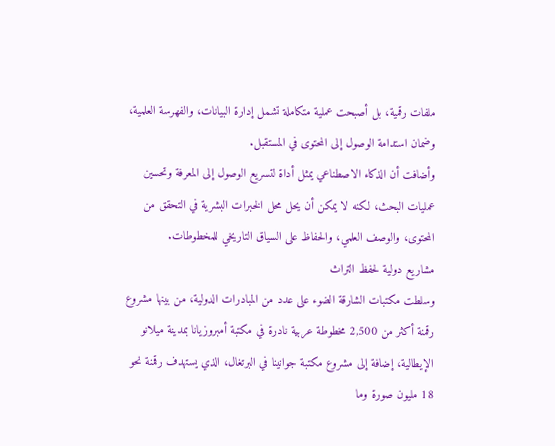ملفات رقمية، بل أصبحت عملية متكاملة تشمل إدارة البيانات، والفهرسة العلمية، وضمان استدامة الوصول إلى المحتوى في المستقبل.
وأضافت أن الذكاء الاصطناعي يمثل أداة لتسريع الوصول إلى المعرفة وتحسين عمليات البحث، لكنه لا يمكن أن يحل محل الخبرات البشرية في التحقق من المحتوى، والوصف العلمي، والحفاظ على السياق التاريخي للمخطوطات.
مشاريع دولية لحفظ التراث
وسلطت مكتبات الشارقة الضوء على عدد من المبادرات الدولية، من بينها مشروع رقمنة أكثر من 2,500 مخطوطة عربية نادرة في مكتبة أمبروزيانا بمدينة ميلانو الإيطالية، إضافة إلى مشروع مكتبة جوانينا في البرتغال، الذي يستهدف رقمنة نحو 18 مليون صورة وما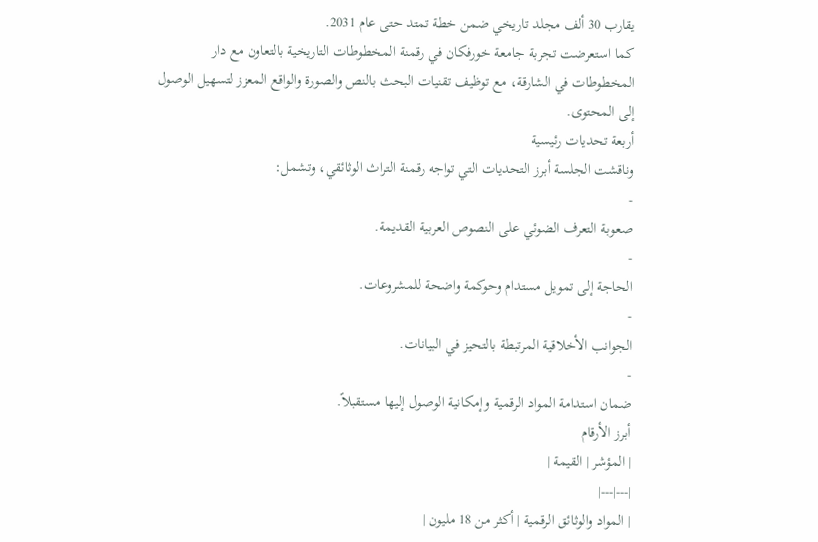يقارب 30 ألف مجلد تاريخي ضمن خطة تمتد حتى عام 2031.
كما استعرضت تجربة جامعة خورفكان في رقمنة المخطوطات التاريخية بالتعاون مع دار المخطوطات في الشارقة، مع توظيف تقنيات البحث بالنص والصورة والواقع المعزز لتسهيل الوصول إلى المحتوى.
أربعة تحديات رئيسية
وناقشت الجلسة أبرز التحديات التي تواجه رقمنة التراث الوثائقي، وتشمل:
-
صعوبة التعرف الضوئي على النصوص العربية القديمة.
-
الحاجة إلى تمويل مستدام وحوكمة واضحة للمشروعات.
-
الجوانب الأخلاقية المرتبطة بالتحيز في البيانات.
-
ضمان استدامة المواد الرقمية وإمكانية الوصول إليها مستقبلاً.
أبرز الأرقام
| المؤشر | القيمة |
|---|---|
| المواد والوثائق الرقمية | أكثر من 18 مليون |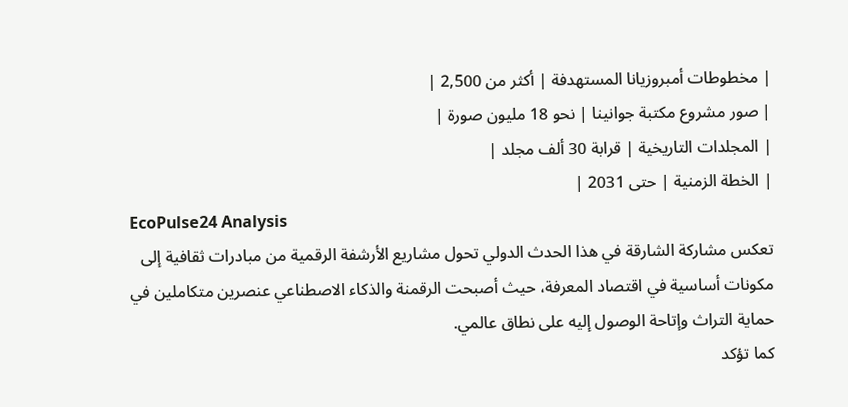| مخطوطات أمبروزيانا المستهدفة | أكثر من 2,500 |
| صور مشروع مكتبة جوانينا | نحو 18 مليون صورة |
| المجلدات التاريخية | قرابة 30 ألف مجلد |
| الخطة الزمنية | حتى 2031 |
EcoPulse24 Analysis
تعكس مشاركة الشارقة في هذا الحدث الدولي تحول مشاريع الأرشفة الرقمية من مبادرات ثقافية إلى مكونات أساسية في اقتصاد المعرفة، حيث أصبحت الرقمنة والذكاء الاصطناعي عنصرين متكاملين في حماية التراث وإتاحة الوصول إليه على نطاق عالمي.
كما تؤكد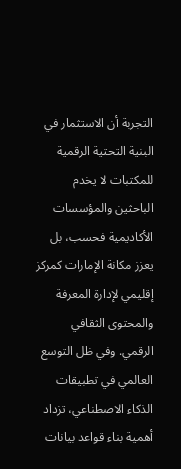التجربة أن الاستثمار في البنية التحتية الرقمية للمكتبات لا يخدم الباحثين والمؤسسات الأكاديمية فحسب، بل يعزز مكانة الإمارات كمركز إقليمي لإدارة المعرفة والمحتوى الثقافي الرقمي. وفي ظل التوسع العالمي في تطبيقات الذكاء الاصطناعي، تزداد أهمية بناء قواعد بيانات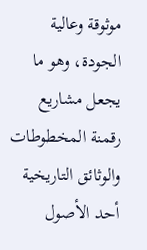موثوقة وعالية الجودة، وهو ما يجعل مشاريع رقمنة المخطوطات والوثائق التاريخية أحد الأصول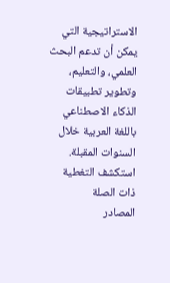الاستراتيجية التي يمكن أن تدعم البحث العلمي، والتعليم، وتطوير تطبيقات الذكاء الاصطناعي باللغة العربية خلال السنوات المقبلة.
استكشف التغطية ذات الصلة
المصادر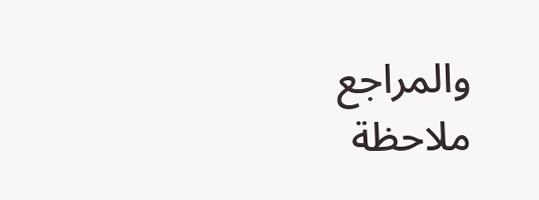والمراجع
ملاحظة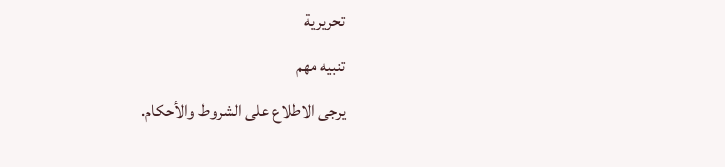تحريرية
تنبيه مهم
يرجى الاطلاع على الشروط والأحكام.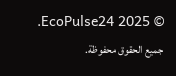© 2025 EcoPulse24. جميع الحقوق محفوظة.